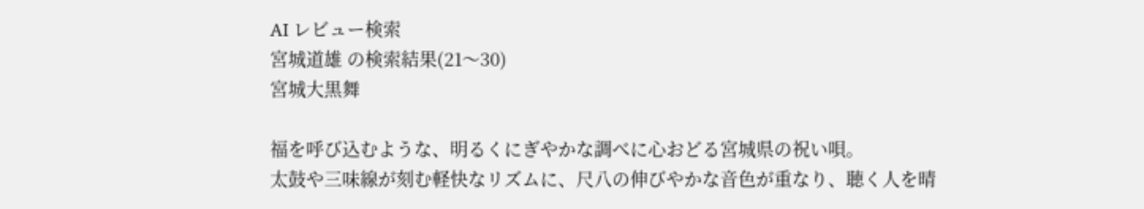AI レビュー検索
宮城道雄 の検索結果(21〜30)
宮城大黒舞

福を呼び込むような、明るくにぎやかな調べに心おどる宮城県の祝い唄。
太鼓や三味線が刻む軽快なリズムに、尺八の伸びやかな音色が重なり、聴く人を晴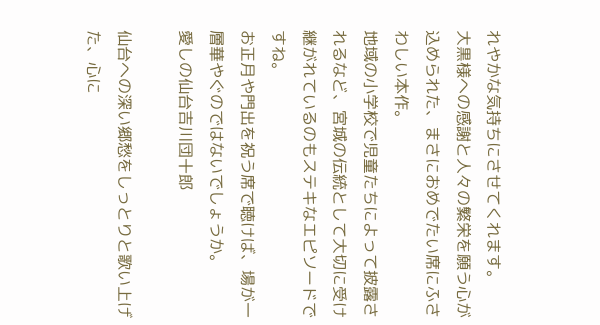れやかな気持ちにさせてくれます。
大黒様への感謝と人々の繁栄を願う心が込められた、まさにおめでたい席にふさわしい本作。
地域の小学校で児童たちによって披露されるなど、宮城の伝統として大切に受け継がれているのもステキなエピソードですね。
お正月や門出を祝う席で聴けば、場が一層華やぐのではないでしょうか。
愛しの仙台吉川団十郎

仙台への深い郷愁をしっとりと歌い上げた、心に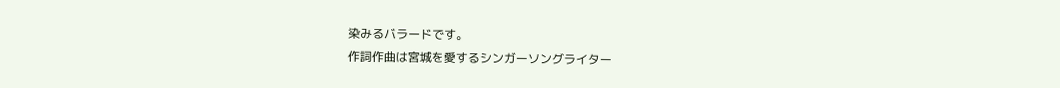染みるバラードです。
作詞作曲は宮城を愛するシンガーソングライター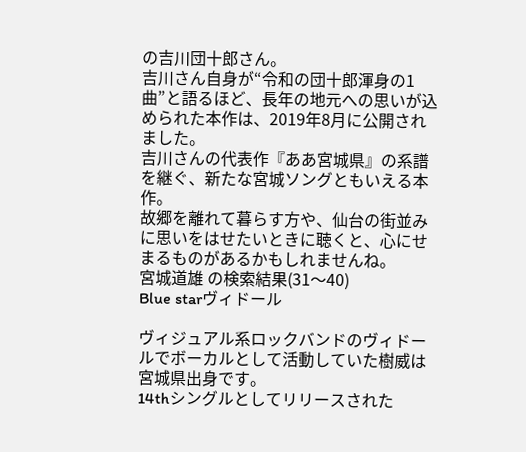の吉川団十郎さん。
吉川さん自身が“令和の団十郎渾身の1曲”と語るほど、長年の地元への思いが込められた本作は、2019年8月に公開されました。
吉川さんの代表作『ああ宮城県』の系譜を継ぐ、新たな宮城ソングともいえる本作。
故郷を離れて暮らす方や、仙台の街並みに思いをはせたいときに聴くと、心にせまるものがあるかもしれませんね。
宮城道雄 の検索結果(31〜40)
Blue starヴィドール

ヴィジュアル系ロックバンドのヴィドールでボーカルとして活動していた樹威は宮城県出身です。
14thシングルとしてリリースされた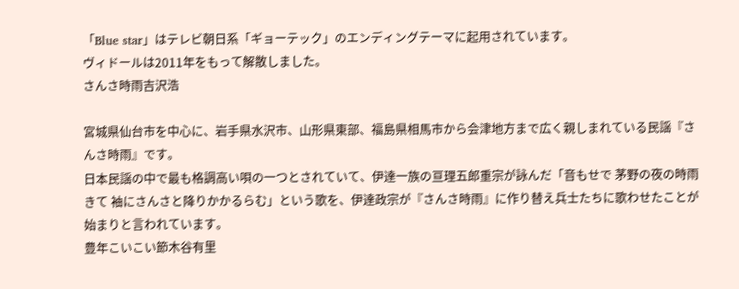「Blue star」はテレビ朝日系「ギョーテック」のエンディングテーマに起用されています。
ヴィドールは2011年をもって解散しました。
さんさ時雨吉沢浩

宮城県仙台市を中心に、岩手県水沢市、山形県東部、福島県相馬市から会津地方まで広く親しまれている民謡『さんさ時雨』です。
日本民謡の中で最も格調高い唄の一つとされていて、伊達一族の亘理五郎重宗が詠んだ「音もせで 茅野の夜の時雨きて 袖にさんさと降りかかるらむ」という歌を、伊達政宗が『さんさ時雨』に作り替え兵士たちに歌わせたことが始まりと言われています。
豊年こいこい節木谷有里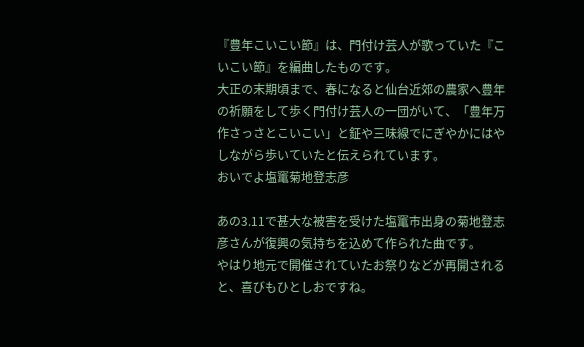『豊年こいこい節』は、門付け芸人が歌っていた『こいこい節』を編曲したものです。
大正の末期頃まで、春になると仙台近郊の農家へ豊年の祈願をして歩く門付け芸人の一団がいて、「豊年万作さっさとこいこい」と鉦や三味線でにぎやかにはやしながら歩いていたと伝えられています。
おいでよ塩竃菊地登志彦

あの3.11で甚大な被害を受けた塩竃市出身の菊地登志彦さんが復興の気持ちを込めて作られた曲です。
やはり地元で開催されていたお祭りなどが再開されると、喜びもひとしおですね。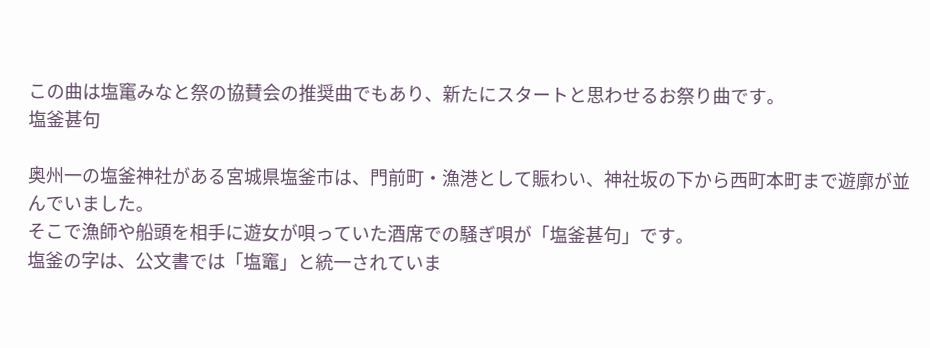この曲は塩竃みなと祭の協賛会の推奨曲でもあり、新たにスタートと思わせるお祭り曲です。
塩釜甚句

奥州一の塩釜神社がある宮城県塩釜市は、門前町・漁港として賑わい、神社坂の下から西町本町まで遊廓が並んでいました。
そこで漁師や船頭を相手に遊女が唄っていた酒席での騒ぎ唄が「塩釜甚句」です。
塩釜の字は、公文書では「塩竈」と統一されていま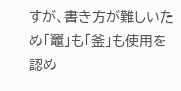すが、書き方が難しいため「竈」も「釜」も使用を認め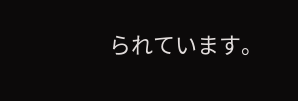られています。